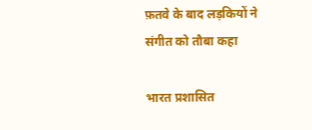फ़तवे के बाद लड़कियों ने संगीत को तौबा कहा

भारत प्रशासित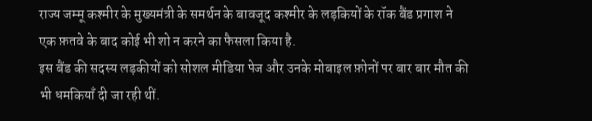राज्य जम्मू कश्मीर के मुख्यमंत्री के समर्थन के बावजूद कश्मीर के लड़कियों के रॉक बैंड प्रगाश ने एक फ़तवे के बाद कोई भी शो न करने का फैसला किया है.
इस बैंड की सदस्य लड़कीयों को सोशल मीडिया पेज और उनके मोबाइल फ़ोनों पर बार बार मौत की भी धमकियाँ दी जा रही थीं.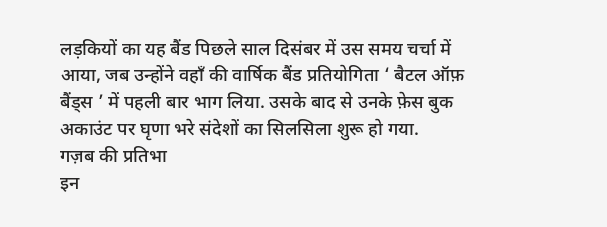लड़कियों का यह बैंड पिछले साल दिसंबर में उस समय चर्चा में आया, जब उन्होंने वहाँ की वार्षिक बैंड प्रतियोगिता ‘ बैटल ऑफ़ बैंड्स ’ में पहली बार भाग लिया. उसके बाद से उनके फ़ेस बुक अकाउंट पर घृणा भरे संदेशों का सिलसिला शुरू हो गया.
गज़ब की प्रतिभा
इन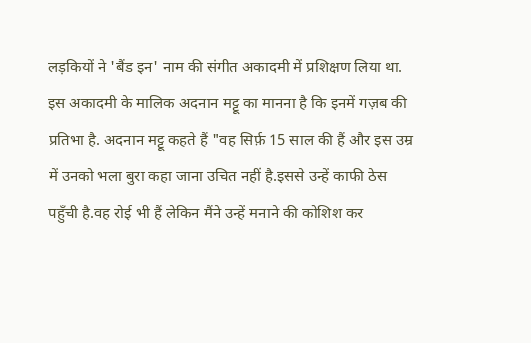लड़कियों ने 'बैंड इन' नाम की संगीत अकादमी में प्रशिक्षण लिया था. इस अकादमी के मालिक अदनान मट्टू का मानना है कि इनमें गज़ब की प्रतिभा है. अदनान मट्टू कहते हैं "वह सिर्फ़ 15 साल की हैं और इस उम्र में उनको भला बुरा कहा जाना उचित नहीं है.इससे उन्हें काफी ठेस पहुँची है.वह रोई भी हैं लेकिन मैंने उन्हें मनाने की कोशिश कर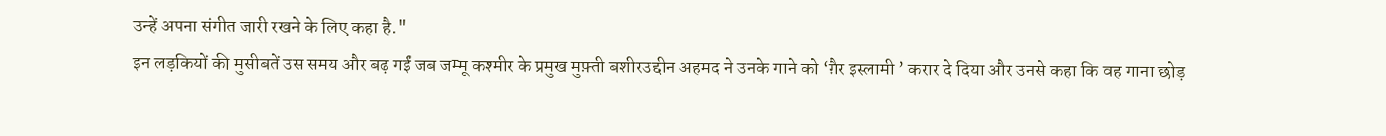उन्हें अपना संगीत जारी रखने के लिए कहा है."
इन लड़कियों की मुसीबतें उस समय और बढ़ गईं जब जम्मू कश्मीर के प्रमुख मुफ़्ती बशीरउद्दीन अहमद ने उनके गाने को ‘ग़ैर इस्लामी ’ करार दे दिया और उनसे कहा कि वह गाना छोड़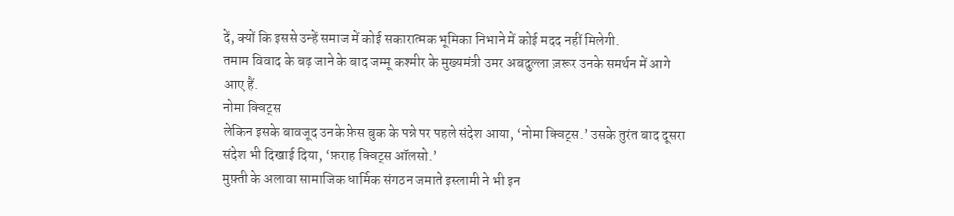दें, क्यों कि इससे उन्हें समाज में कोई सकारात्मक भूमिका निभाने में कोई मदद नहीं मिलेगी.
तमाम विवाद के बढ़ जाने के बाद जम्मू कश्मीर के मुख्यमंत्री उमर अबदुल्ला ज़रूर उनके समर्थन में आगे आए हैं.
नोमा क्विट्स
लेकिन इसके बावजूद उनके फ़ेस बुक के पन्ने पर पहले संदेश आया, ‘नोमा क्विट्स.’ उसके तुरंत बाद दूसरा संदेश भी दिखाई दिया, ‘फ़राह क्विट्स ऑलसो.’
मुफ़्ती के अलावा सामाजिक धार्मिक संगठन जमाते इस्लामी ने भी इन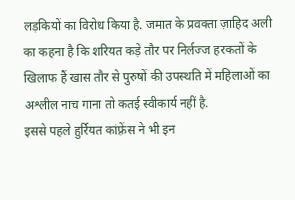लड़कियों का विरोध किया है. जमात के प्रवक्ता ज़ाहिद अली का कहना है कि शरियत कड़े तौर पर निर्लज्ज हरकतों के खिलाफ हैं खास तौर से पुरुषों की उपस्थति में महिलाओं का अश्लील नाच गाना तो कतई स्वीकार्य नहीं है.
इससे पहले हुर्रियत कांफ़्रेंस ने भी इन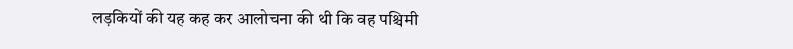लड़कियों की यह कह कर आलोचना की थी कि वह पश्चिमी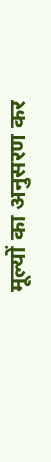मूल्यों का अनुसरण कर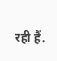रही हैं.